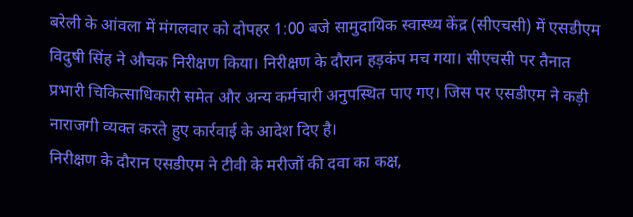बरेली के आंवला में मंगलवार को दोपहर 1:00 बजे सामुदायिक स्वास्थ्य केंद्र (सीएचसी) में एसडीएम विदुषी सिंह ने औचक निरीक्षण किया। निरीक्षण के दौरान हड़कंप मच गया। सीएचसी पर तैनात प्रभारी चिकित्साधिकारी समेत और अन्य कर्मचारी अनुपस्थित पाए गए। जिस पर एसडीएम ने कड़ी नाराजगी व्यक्त करते हुए कार्रवाई के आदेश दिए है।
निरीक्षण के दौरान एसडीएम ने टीवी के मरीजों की दवा का कक्ष,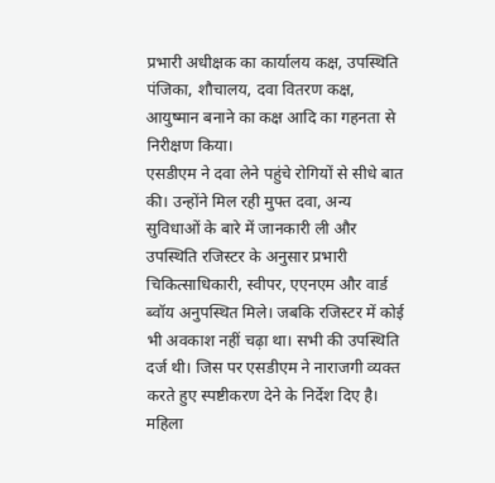प्रभारी अधीक्षक का कार्यालय कक्ष, उपस्थिति पंजिका, शौचालय, दवा वितरण कक्ष, आयुष्मान बनाने का कक्ष आदि का गहनता से निरीक्षण किया।
एसडीएम ने दवा लेने पहुंचे रोगियों से सीधे बात की। उन्होंने मिल रही मुफ्त दवा, अन्य सुविधाओं के बारे में जानकारी ली और उपस्थिति रजिस्टर के अनुसार प्रभारी चिकित्साधिकारी, स्वीपर, एएनएम और वार्ड ब्वॉय अनुपस्थित मिले। जबकि रजिस्टर में कोई भी अवकाश नहीं चढ़ा था। सभी की उपस्थिति दर्ज थी। जिस पर एसडीएम ने नाराजगी व्यक्त करते हुए स्पष्टीकरण देने के निर्देश दिए है। महिला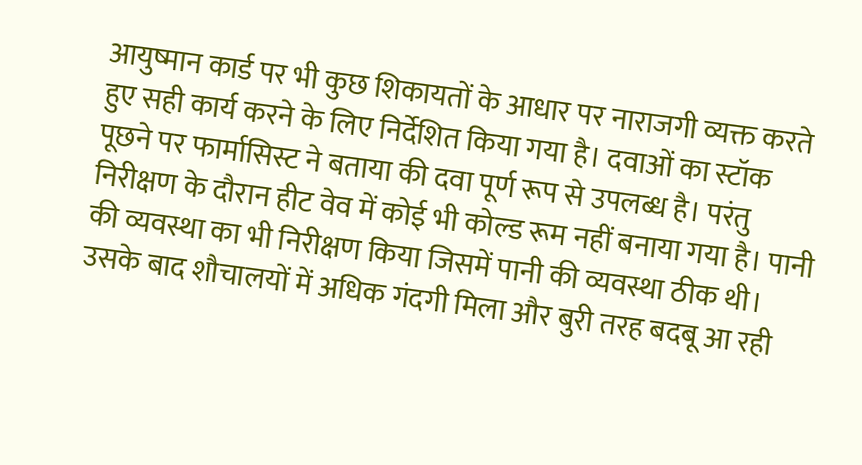आयुष्मान कार्ड पर भी कुछ शिकायतों के आधार पर नाराजगी व्यक्त करते हुए सही कार्य करने के लिए निर्देशित किया गया है। दवाओं का स्टॉक पूछने पर फार्मासिस्ट ने बताया की दवा पूर्ण रूप से उपलब्ध है। परंतु निरीक्षण के दौरान हीट वेव में कोई भी कोल्ड रूम नहीं बनाया गया है। पानी की व्यवस्था का भी निरीक्षण किया जिसमें पानी की व्यवस्था ठीक थी। उसके बाद शौचालयों में अधिक गंदगी मिला और बुरी तरह बदबू आ रही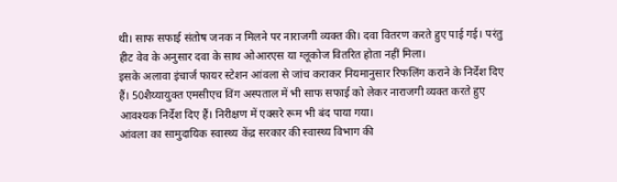थी। साफ सफाई संतोष जनक न मिलने पर नाराजगी व्यक्त की। दवा वितरण करते हुए पाई गई। परंतु हीट वेव के अनुसार दवा के साथ ओआरएस या ग्लूकोज वितरित होता नहीं मिला।
इसके अलावा इंचार्ज फायर स्टेशन आंवला से जांच कराकर नियमानुसार रिफलिंग कराने के निर्देश दिए हैं। 50शैय्यायुक्त एमसीएच विंग अस्पताल में भी साफ सफाई को लेकर नाराजगी व्यक्त करते हुए आवश्यक निर्देश दिए हैं। निरीक्षण में एक्सरे रूम भी बंद पाया गया।
आंवला का सामुदायिक स्वास्थ्य केंद्र सरकार की स्वास्थ्य विभाग की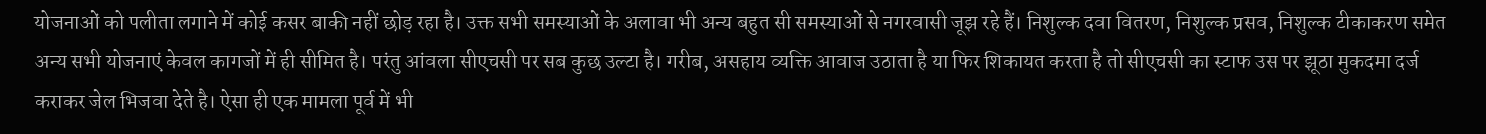योजनाओं को पलीता लगाने में कोई कसर बाकी नहीं छोड़ रहा है। उक्त सभी समस्याओं के अलावा भी अन्य बहुत सी समस्याओं से नगरवासी जूझ रहे हैं। निशुल्क दवा वितरण, निशुल्क प्रसव, निशुल्क टीकाकरण समेत अन्य सभी योजनाएं केवल कागजों में ही सीमित है। परंतु आंवला सीएचसी पर सब कुछ उल्टा है। गरीब, असहाय व्यक्ति आवाज उठाता है या फिर शिकायत करता है तो सीएचसी का स्टाफ उस पर झूठा मुकदमा दर्ज कराकर जेल भिजवा देते है। ऐसा ही एक मामला पूर्व में भी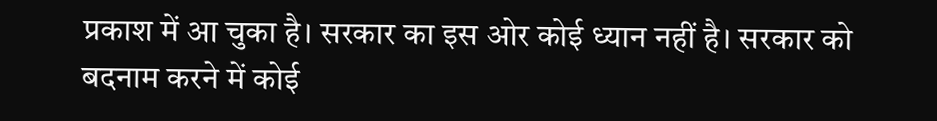प्रकाश में आ चुका है। सरकार का इस ओर कोई ध्यान नहीं है। सरकार को बदनाम करने में कोई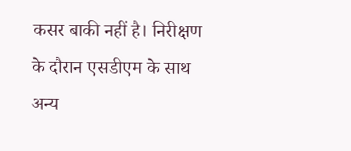कसर बाकी नहीं है। निरीक्षण के दौरान एसडीएम के साथ अन्य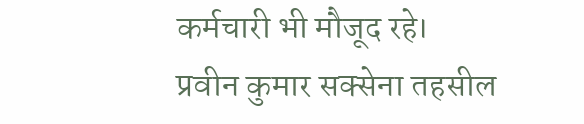कर्मचारी भी मौजूद रहे।
प्रवीन कुमार सक्सेना तहसील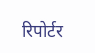रिपोर्टर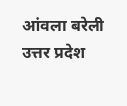आंवला बरेली उत्तर प्रदेश